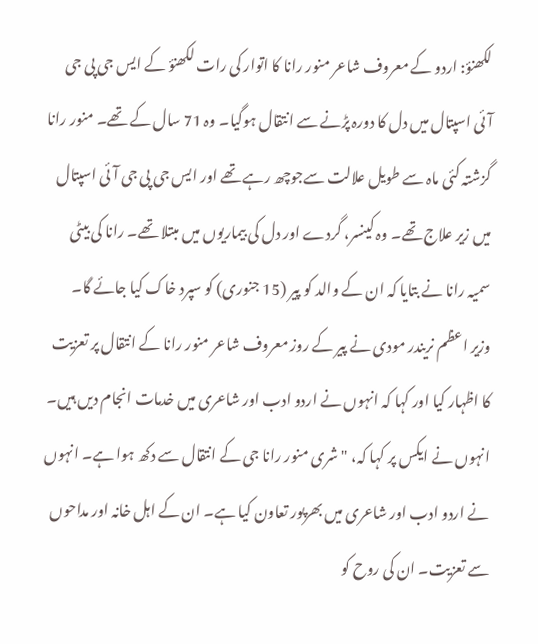لکھنؤ: اردو کے معروف شاعر منور رانا کا اتوار کی رات لکھنؤ کے ایس جی پی جی آئی اسپتال میں دل کا دورہ پڑنے سے انتقال ہوگیا۔ وہ 71 سال کے تھے۔ منور رانا گزشتہ کئی ماہ سے طویل علالت سےجوچھ رہے تھے اور ایس جی پی جی آئی اسپتال میں زیر علاج تھے۔ وہ کینسر، گردے اور دل کی بیماریوں میں مبتلا تھے۔ رانا کی بیٹی سمیہ رانا نے بتایا کہ ان کے والد کو پیر (15 جنوری) کو سپرد خاک کیا جائے گا۔
وزیر اعظم نریندر مودی نے پیر کے روز معروف شاعر منور رانا کے انتقال پر تعزیت کا اظہار کیا اور کہا کہ انہوں نے اردو ادب اور شاعری میں خدمات انجام دیں ہیں۔ انہوں نے ایکس پر کہا کہ، "شری منور رانا جی کے انتقال سے دکھ ہوا ہے۔ انہوں نے اردو ادب اور شاعری میں بھرپور تعاون کیا ہے۔ ان کے اہل خانہ اور مداحوں سے تعزیت۔ ان کی روح کو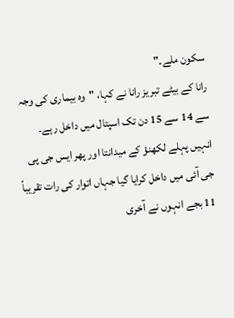سکون ملے۔"
رانا کے بیٹے تبریز رانا نے کہا، "وہ بیماری کی وجہ سے 14 سے 15 دن تک اسپتال میں داخل رہے۔ انہیں پہلے لکھنؤ کے میدانتا اور پھر ایس جی پی جی آئی میں داخل کرایا گیا جہاں اتوار کی رات تقریباً 11 بجے انہوں نے آخری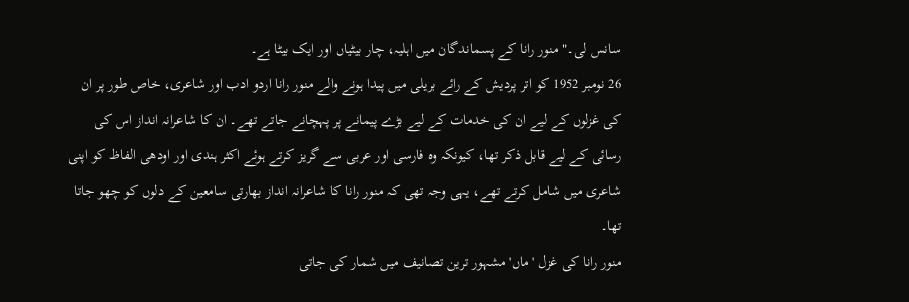سانس لی۔" منور رانا کے پسماندگان میں اہلیہ، چار بیٹیاں اور ایک بیٹا ہے۔
26 نومبر 1952 کو اتر پردیش کے رائے بریلی میں پیدا ہونے والے منور رانا اردو ادب اور شاعری، خاص طور پر ان کی غزلوں کے لیے ان کی خدمات کے لیے بڑے پیمانے پر پہچانے جاتے تھے۔ ان کا شاعرانہ انداز اس کی رسائی کے لیے قابل ذکر تھا، کیونکہ وہ فارسی اور عربی سے گریز کرتے ہوئے اکثر ہندی اور اودھی الفاظ کو اپنی شاعری میں شامل کرتے تھے، یہی وجہ تھی کہ منور رانا کا شاعرانہ انداز بھارتی سامعین کے دلوں کو چھو جاتا تھا۔
منور رانا کی غزل 'ماں' مشہور ترین تصانیف میں شمار کی جاتی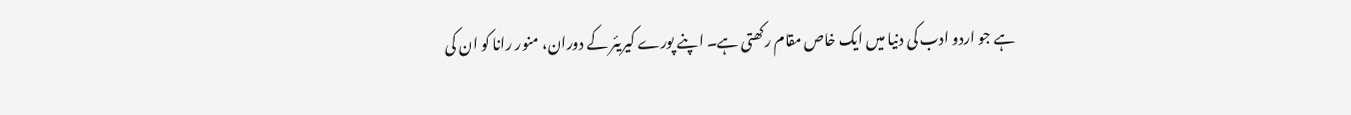ہے جو اردو ادب کی دنیا میں ایک خاص مقام رکھتی ہے۔ اپنے پورے کیریئر کے دوران، منور رانا کو ان کی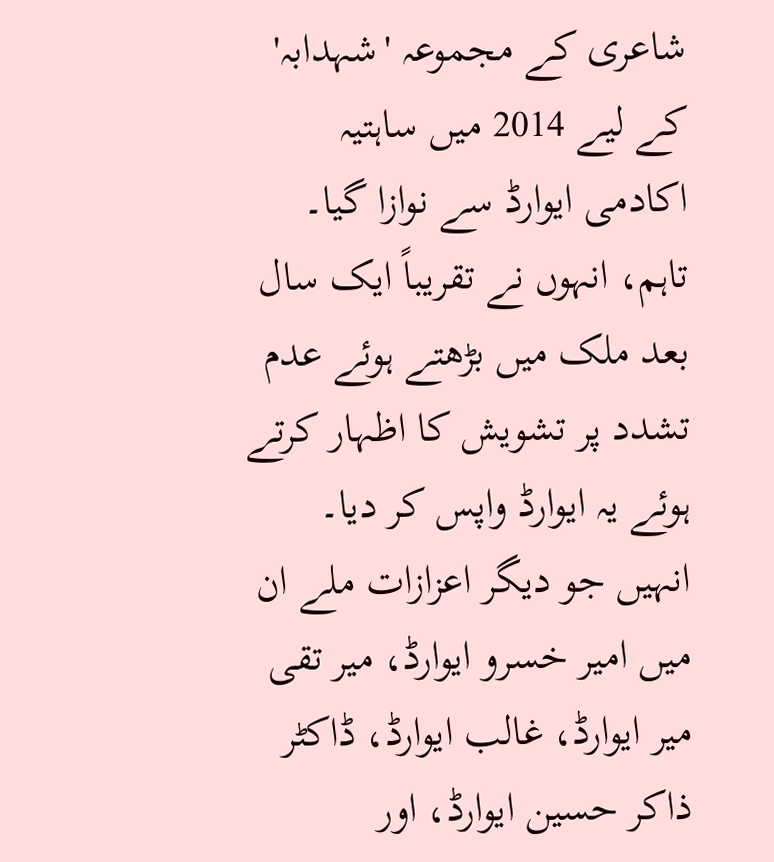شاعری کے مجموعہ 'شہدابہ' کے لیے 2014 میں ساہتیہ اکادمی ایوارڈ سے نوازا گیا۔ تاہم، انہوں نے تقریباً ایک سال بعد ملک میں بڑھتے ہوئے عدم تشدد پر تشویش کا اظہار کرتے ہوئے یہ ایوارڈ واپس کر دیا۔
انہیں جو دیگر اعزازات ملے ان میں امیر خسرو ایوارڈ، میر تقی میر ایوارڈ، غالب ایوارڈ، ڈاکٹر ذاکر حسین ایوارڈ، اور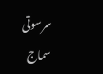سرسوتی سماج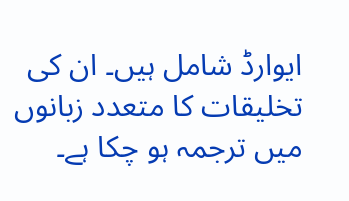ایوارڈ شامل ہیں۔ ان کی تخلیقات کا متعدد زبانوں میں ترجمہ ہو چکا ہے۔